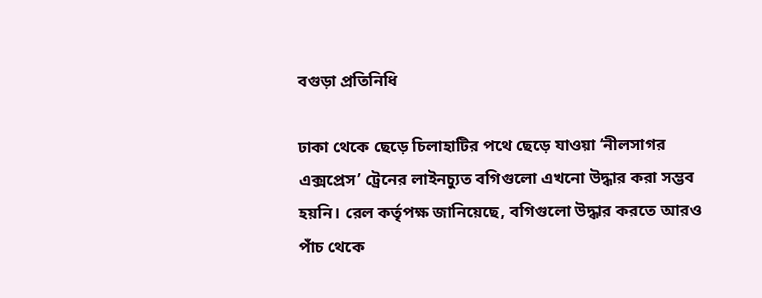বগুড়া প্রতিনিধি

ঢাকা থেকে ছেড়ে চিলাহাটির পথে ছেড়ে যাওয়া ‘নীলসাগর এক্সপ্রেস’ ট্রেনের লাইনচ্যুত বগিগুলো এখনো উদ্ধার করা সম্ভব হয়নি। রেল কর্তৃপক্ষ জানিয়েছে, বগিগুলো উদ্ধার করতে আরও পাঁচ থেকে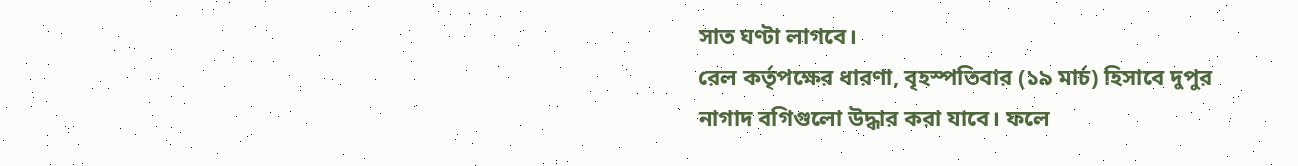সাত ঘণ্টা লাগবে।
রেল কর্তৃপক্ষের ধারণা, বৃহস্পতিবার (১৯ মার্চ) হিসাবে দুপুর নাগাদ বগিগুলো উদ্ধার করা যাবে। ফলে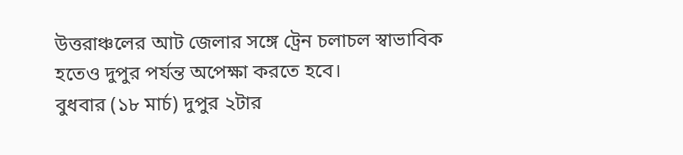উত্তরাঞ্চলের আট জেলার সঙ্গে ট্রেন চলাচল স্বাভাবিক হতেও দুপুর পর্যন্ত অপেক্ষা করতে হবে।
বুধবার (১৮ মার্চ) দুপুর ২টার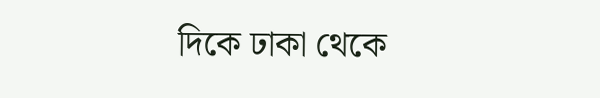দিকে ঢাকা থেকে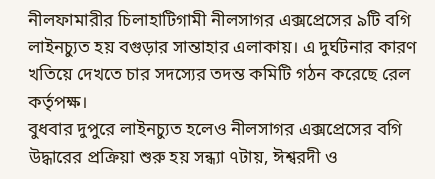নীলফামারীর চিলাহাটিগামী নীলসাগর এক্সপ্রেসের ৯টি বগি লাইনচ্যুত হয় বগুড়ার সান্তাহার এলাকায়। এ দুর্ঘটনার কারণ খতিয়ে দেখতে চার সদস্যের তদন্ত কমিটি গঠন করেছে রেল কর্তৃপক্ষ।
বুধবার দুপুরে লাইনচ্যুত হলেও নীলসাগর এক্সপ্রেসের বগি উদ্ধারের প্রক্রিয়া শুরু হয় সন্ধ্যা ৭টায়, ঈশ্বরদী ও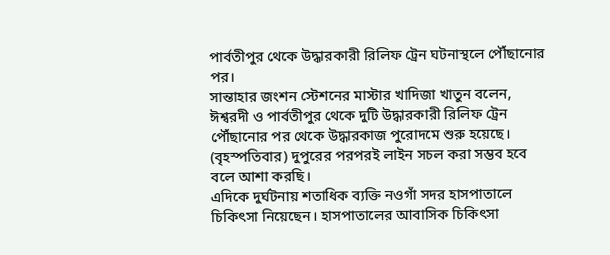পার্বতীপুর থেকে উদ্ধারকারী রিলিফ ট্রেন ঘটনাস্থলে পৌঁছানোর পর।
সান্তাহার জংশন স্টেশনের মাস্টার খাদিজা খাতুন বলেন, ঈশ্বরদী ও পার্বতীপুর থেকে দুটি উদ্ধারকারী রিলিফ ট্রেন পৌঁছানোর পর থেকে উদ্ধারকাজ পুরোদমে শুরু হয়েছে। (বৃহস্পতিবার) দুপুরের পরপরই লাইন সচল করা সম্ভব হবে বলে আশা করছি।
এদিকে দুর্ঘটনায় শতাধিক ব্যক্তি নওগাঁ সদর হাসপাতালে চিকিৎসা নিয়েছেন। হাসপাতালের আবাসিক চিকিৎসা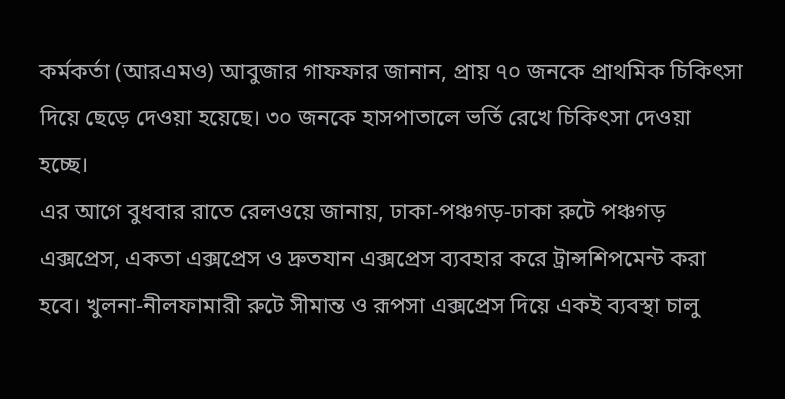কর্মকর্তা (আরএমও) আবুজার গাফফার জানান, প্রায় ৭০ জনকে প্রাথমিক চিকিৎসা দিয়ে ছেড়ে দেওয়া হয়েছে। ৩০ জনকে হাসপাতালে ভর্তি রেখে চিকিৎসা দেওয়া হচ্ছে।
এর আগে বুধবার রাতে রেলওয়ে জানায়, ঢাকা-পঞ্চগড়-ঢাকা রুটে পঞ্চগড় এক্সপ্রেস, একতা এক্সপ্রেস ও দ্রুতযান এক্সপ্রেস ব্যবহার করে ট্রান্সশিপমেন্ট করা হবে। খুলনা-নীলফামারী রুটে সীমান্ত ও রূপসা এক্সপ্রেস দিয়ে একই ব্যবস্থা চালু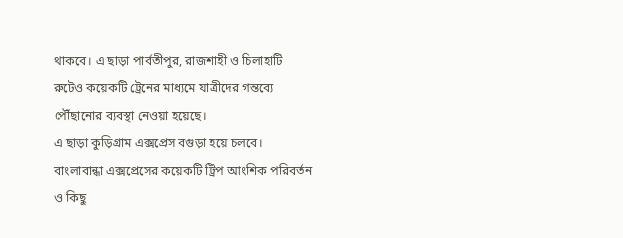থাকবে। এ ছাড়া পার্বতীপুর, রাজশাহী ও চিলাহাটি রুটেও কয়েকটি ট্রেনের মাধ্যমে যাত্রীদের গন্তব্যে পৌঁছানোর ব্যবস্থা নেওয়া হয়েছে।
এ ছাড়া কুড়িগ্রাম এক্সপ্রেস বগুড়া হয়ে চলবে। বাংলাবান্ধা এক্সপ্রেসের কয়েকটি ট্রিপ আংশিক পরিবর্তন ও কিছু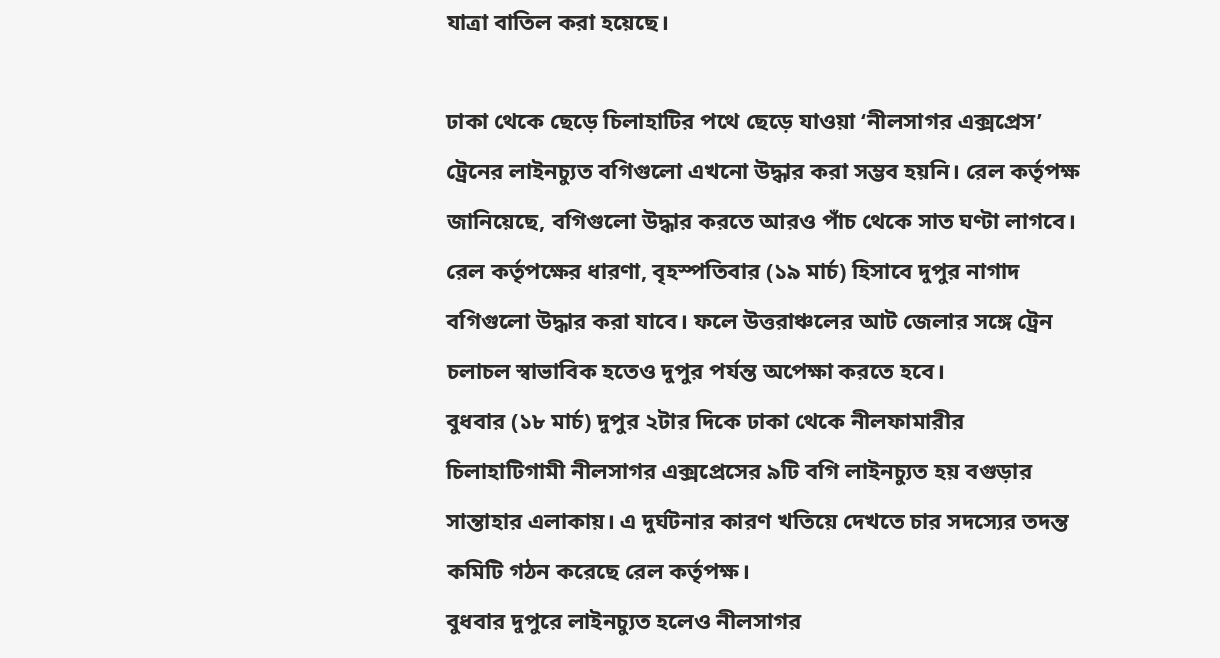যাত্রা বাতিল করা হয়েছে।

ঢাকা থেকে ছেড়ে চিলাহাটির পথে ছেড়ে যাওয়া ‘নীলসাগর এক্সপ্রেস’ ট্রেনের লাইনচ্যুত বগিগুলো এখনো উদ্ধার করা সম্ভব হয়নি। রেল কর্তৃপক্ষ জানিয়েছে, বগিগুলো উদ্ধার করতে আরও পাঁচ থেকে সাত ঘণ্টা লাগবে।
রেল কর্তৃপক্ষের ধারণা, বৃহস্পতিবার (১৯ মার্চ) হিসাবে দুপুর নাগাদ বগিগুলো উদ্ধার করা যাবে। ফলে উত্তরাঞ্চলের আট জেলার সঙ্গে ট্রেন চলাচল স্বাভাবিক হতেও দুপুর পর্যন্ত অপেক্ষা করতে হবে।
বুধবার (১৮ মার্চ) দুপুর ২টার দিকে ঢাকা থেকে নীলফামারীর চিলাহাটিগামী নীলসাগর এক্সপ্রেসের ৯টি বগি লাইনচ্যুত হয় বগুড়ার সান্তাহার এলাকায়। এ দুর্ঘটনার কারণ খতিয়ে দেখতে চার সদস্যের তদন্ত কমিটি গঠন করেছে রেল কর্তৃপক্ষ।
বুধবার দুপুরে লাইনচ্যুত হলেও নীলসাগর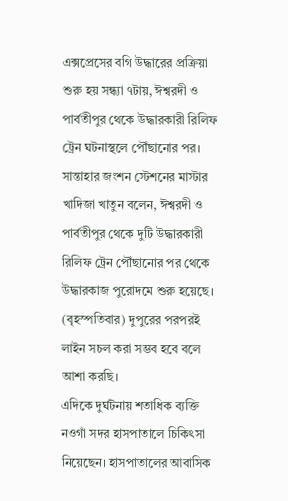এক্সপ্রেসের বগি উদ্ধারের প্রক্রিয়া শুরু হয় সন্ধ্যা ৭টায়, ঈশ্বরদী ও পার্বতীপুর থেকে উদ্ধারকারী রিলিফ ট্রেন ঘটনাস্থলে পৌঁছানোর পর।
সান্তাহার জংশন স্টেশনের মাস্টার খাদিজা খাতুন বলেন, ঈশ্বরদী ও পার্বতীপুর থেকে দুটি উদ্ধারকারী রিলিফ ট্রেন পৌঁছানোর পর থেকে উদ্ধারকাজ পুরোদমে শুরু হয়েছে। (বৃহস্পতিবার) দুপুরের পরপরই লাইন সচল করা সম্ভব হবে বলে আশা করছি।
এদিকে দুর্ঘটনায় শতাধিক ব্যক্তি নওগাঁ সদর হাসপাতালে চিকিৎসা নিয়েছেন। হাসপাতালের আবাসিক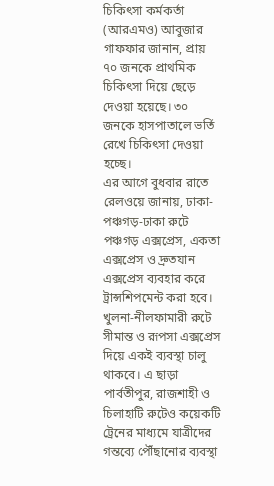চিকিৎসা কর্মকর্তা (আরএমও) আবুজার গাফফার জানান, প্রায় ৭০ জনকে প্রাথমিক চিকিৎসা দিয়ে ছেড়ে দেওয়া হয়েছে। ৩০ জনকে হাসপাতালে ভর্তি রেখে চিকিৎসা দেওয়া হচ্ছে।
এর আগে বুধবার রাতে রেলওয়ে জানায়, ঢাকা-পঞ্চগড়-ঢাকা রুটে পঞ্চগড় এক্সপ্রেস, একতা এক্সপ্রেস ও দ্রুতযান এক্সপ্রেস ব্যবহার করে ট্রান্সশিপমেন্ট করা হবে। খুলনা-নীলফামারী রুটে সীমান্ত ও রূপসা এক্সপ্রেস দিয়ে একই ব্যবস্থা চালু থাকবে। এ ছাড়া পার্বতীপুর, রাজশাহী ও চিলাহাটি রুটেও কয়েকটি ট্রেনের মাধ্যমে যাত্রীদের গন্তব্যে পৌঁছানোর ব্যবস্থা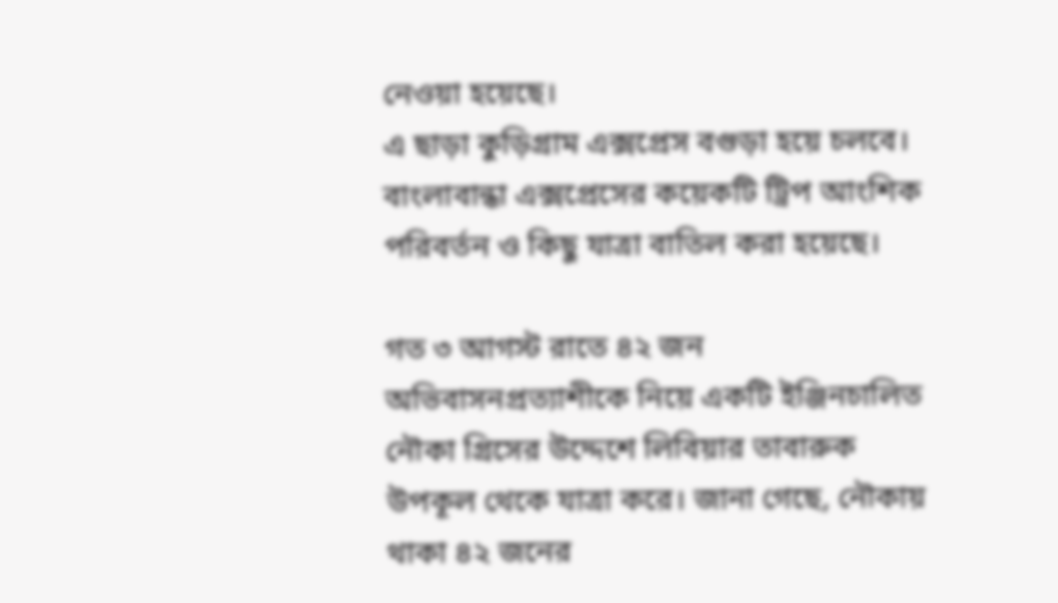নেওয়া হয়েছে।
এ ছাড়া কুড়িগ্রাম এক্সপ্রেস বগুড়া হয়ে চলবে। বাংলাবান্ধা এক্সপ্রেসের কয়েকটি ট্রিপ আংশিক পরিবর্তন ও কিছু যাত্রা বাতিল করা হয়েছে।

গত ৩ আগস্ট রাতে ৪২ জন অভিবাসনপ্রত্যাশীকে নিয়ে একটি ইঞ্জিনচালিত নৌকা গ্রিসের উদ্দেশে লিবিয়ার তাবারুক উপকূল থেকে যাত্রা করে। জানা গেছে, নৌকায় থাকা ৪২ জনের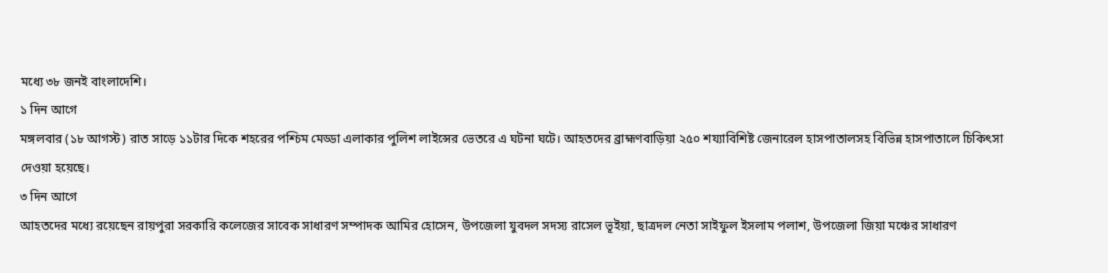মধ্যে ৩৮ জনই বাংলাদেশি।
১ দিন আগে
মঙ্গলবার (১৮ আগস্ট) রাত সাড়ে ১১টার দিকে শহরের পশ্চিম মেড্ডা এলাকার পুলিশ লাইন্সের ভেতরে এ ঘটনা ঘটে। আহতদের ব্রাহ্মণবাড়িয়া ২৫০ শয্যাবিশিষ্ট জেনারেল হাসপাতালসহ বিভিন্ন হাসপাতালে চিকিৎসা দেওয়া হয়েছে।
৩ দিন আগে
আহতদের মধ্যে রয়েছেন রায়পুরা সরকারি কলেজের সাবেক সাধারণ সম্পাদক আমির হোসেন, উপজেলা যুবদল সদস্য রাসেল ভূইয়া, ছাত্রদল নেতা সাইফুল ইসলাম পলাশ, উপজেলা জিয়া মঞ্চের সাধারণ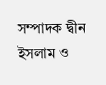সম্পাদক দ্বীন ইসলাম ও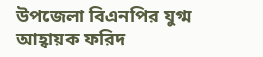উপজেলা বিএনপির যুগ্ম আহ্বায়ক ফরিদ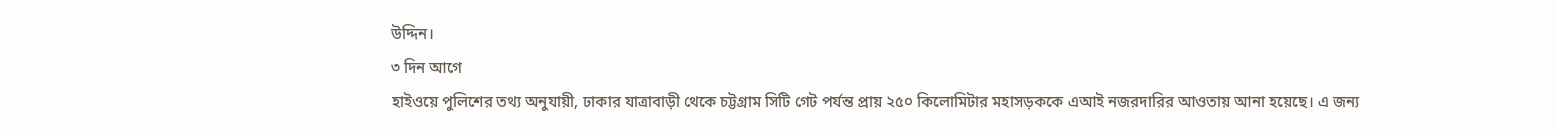উদ্দিন।
৩ দিন আগে
হাইওয়ে পুলিশের তথ্য অনুযায়ী, ঢাকার যাত্রাবাড়ী থেকে চট্টগ্রাম সিটি গেট পর্যন্ত প্রায় ২৫০ কিলোমিটার মহাসড়ককে এআই নজরদারির আওতায় আনা হয়েছে। এ জন্য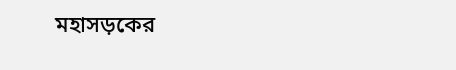মহাসড়কের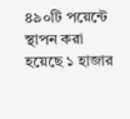৪৯০টি পয়েন্টে স্থাপন করা হয়েছে ১ হাজার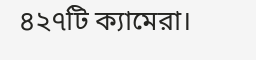৪২৭টি ক্যামেরা।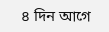৪ দিন আগে